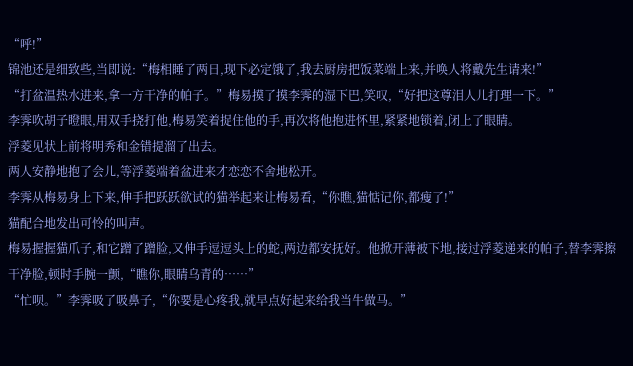“呼!”
锦池还是细致些,当即说:“梅相睡了两日,现下必定饿了,我去厨房把饭菜端上来,并唤人将戴先生请来!”
“打盆温热水进来,拿一方干净的帕子。”梅易摸了摸李霁的湿下巴,笑叹,“好把这尊泪人儿打理一下。”
李霁吹胡子瞪眼,用双手挠打他,梅易笑着捉住他的手,再次将他抱进怀里,紧紧地锁着,闭上了眼睛。
浮菱见状上前将明秀和金错提溜了出去。
两人安静地抱了会儿,等浮菱端着盆进来才恋恋不舍地松开。
李霁从梅易身上下来,伸手把跃跃欲试的猫举起来让梅易看,“你瞧,猫惦记你,都瘦了!”
猫配合地发出可怜的叫声。
梅易握握猫爪子,和它蹭了蹭脸,又伸手逗逗头上的蛇,两边都安抚好。他掀开薄被下地,接过浮菱递来的帕子,替李霁擦干净脸,顿时手腕一颤,“瞧你,眼睛乌青的……”
“忙呗。”李霁吸了吸鼻子,“你要是心疼我,就早点好起来给我当牛做马。”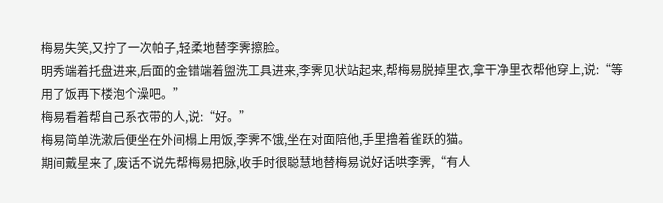梅易失笑,又拧了一次帕子,轻柔地替李霁擦脸。
明秀端着托盘进来,后面的金错端着盥洗工具进来,李霁见状站起来,帮梅易脱掉里衣,拿干净里衣帮他穿上,说:“等用了饭再下楼泡个澡吧。”
梅易看着帮自己系衣带的人,说:“好。”
梅易简单洗漱后便坐在外间榻上用饭,李霁不饿,坐在对面陪他,手里撸着雀跃的猫。
期间戴星来了,废话不说先帮梅易把脉,收手时很聪慧地替梅易说好话哄李霁,“有人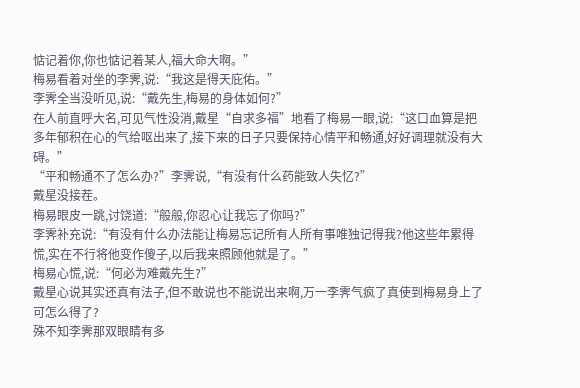惦记着你,你也惦记着某人,福大命大啊。”
梅易看着对坐的李霁,说:“我这是得天庇佑。”
李霁全当没听见,说:“戴先生,梅易的身体如何?”
在人前直呼大名,可见气性没消,戴星“自求多福”地看了梅易一眼,说:“这口血算是把多年郁积在心的气给呕出来了,接下来的日子只要保持心情平和畅通,好好调理就没有大碍。”
“平和畅通不了怎么办?”李霁说,“有没有什么药能致人失忆?”
戴星没接茬。
梅易眼皮一跳,讨饶道:“般般,你忍心让我忘了你吗?”
李霁补充说:“有没有什么办法能让梅易忘记所有人所有事唯独记得我?他这些年累得慌,实在不行将他变作傻子,以后我来照顾他就是了。”
梅易心慌,说:“何必为难戴先生?”
戴星心说其实还真有法子,但不敢说也不能说出来啊,万一李霁气疯了真使到梅易身上了可怎么得了?
殊不知李霁那双眼睛有多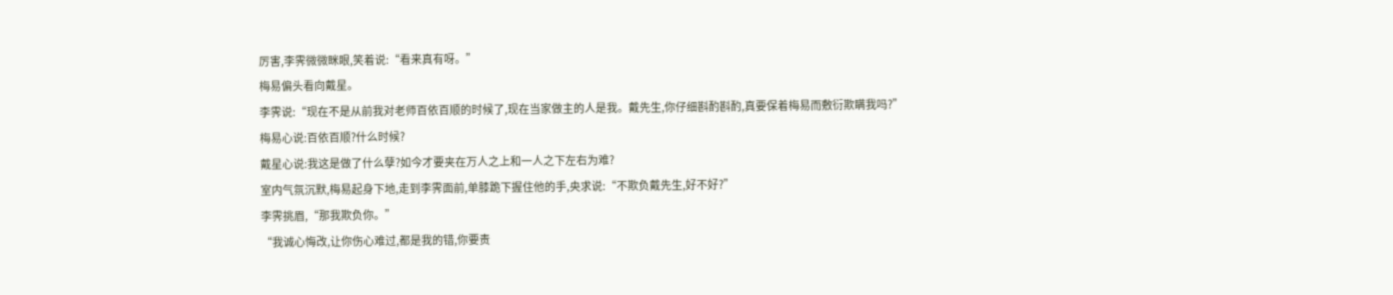厉害,李霁微微眯眼,笑着说:“看来真有呀。”
梅易偏头看向戴星。
李霁说:“现在不是从前我对老师百依百顺的时候了,现在当家做主的人是我。戴先生,你仔细斟酌斟酌,真要保着梅易而敷衍欺瞒我吗?”
梅易心说:百依百顺?什么时候?
戴星心说:我这是做了什么孽?如今才要夹在万人之上和一人之下左右为难?
室内气氛沉默,梅易起身下地,走到李霁面前,单膝跪下握住他的手,央求说:“不欺负戴先生,好不好?”
李霁挑眉,“那我欺负你。”
“我诚心悔改,让你伤心难过,都是我的错,你要责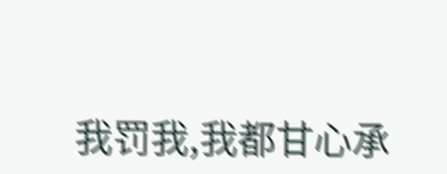我罚我,我都甘心承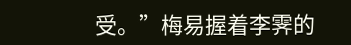受。”梅易握着李霁的